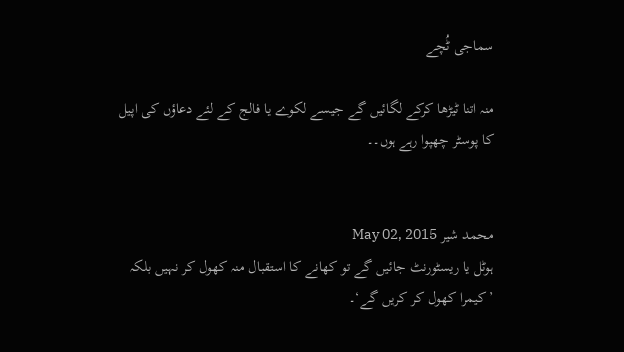سماجی ٹُچے

منہ اتنا ٹیڑھا کرکے لگائیں گے جیسے لکوے یا فالج کے لئے دعاؤں کی اپیل کا پوسٹر چھپوا رہے ہوں۔۔


محمد شیر May 02, 2015
ہوٹل یا ریسٹورنٹ جائیں گے تو کھانے کا استقبال منہ کھول کر نہیں بلکہ ’کیمرا کھول کر کریں گے‘۔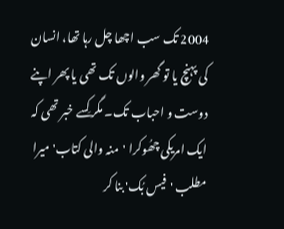2004 تک سب اچھا چل رہا تھا، انسان کی پہنچ یا تو گھر والوں تک تھی یا پھر اپنے دوست و احباب تک۔ مگر کِسے خبر تھی کہ ایک امریکی چھُوکرا 'منہ والی کتاب' میرا مطلب 'فیس بُک' بنا کر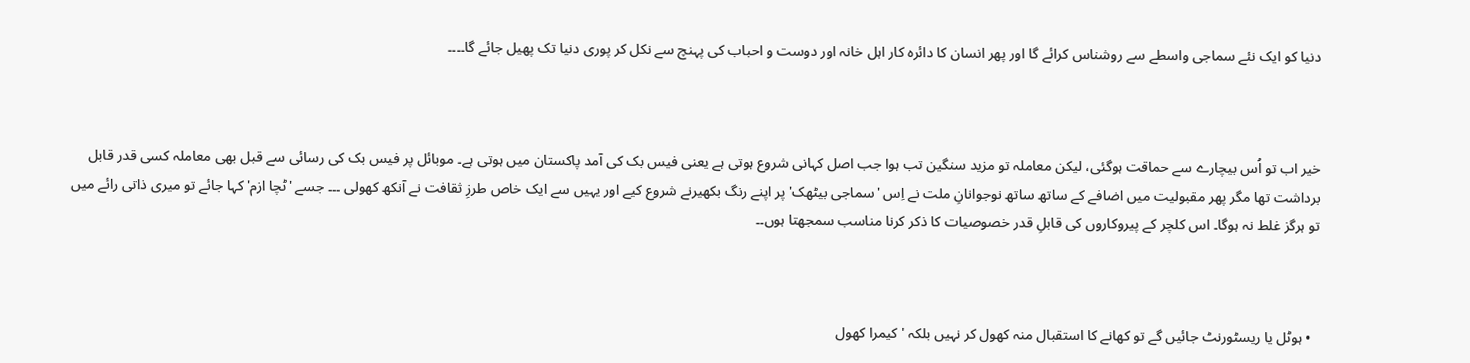دنیا کو ایک نئے سماجی واسطے سے روشناس کرائے گا اور پھر انسان کا دائرہ کار اہل خانہ اور دوست و احباب کی پہنچ سے نکل کر پوری دنیا تک پھیل جائے گا۔۔۔۔



خیر اب تو اُس بیچارے سے حماقت ہوگئی، لیکن معاملہ تو مزید سنگین تب ہوا جب اصل کہانی شروع ہوتی ہے یعنی فیس بک کی آمد پاکستان میں ہوتی ہے۔ موبائل پر فیس بک کی رسائی سے قبل بھی معاملہ کسی قدر قابل برداشت تھا مگر پھر مقبولیت میں اضافے کے ساتھ ساتھ نوجوانانِ ملت نے اِس 'سماجی بیٹھک' پر اپنے رنگ بکھیرنے شروع کیے اور یہیں سے ایک خاص طرزِ ثقافت نے آنکھ کھولی ۔۔۔ جسے 'ٹچا ازم' کہا جائے تو میری ذاتی رائے میں تو ہرگز غلط نہ ہوگا۔ اس کلچر کے پیروکاروں کی قابلِ قدر خصوصیات کا ذکر کرنا مناسب سمجھتا ہوں۔۔



  • ہوٹل یا ریسٹورنٹ جائیں گے تو کھانے کا استقبال منہ کھول کر نہیں بلکہ 'کیمرا کھول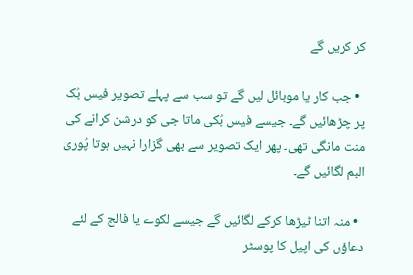کر کریں گے

  • جب کار یا موبائل لیں گے تو سب سے پہلے تصویر فیس بُک پر چڑھائیں گے۔ جیسے فیس بُکی ماتا جی کو درشن کرانے کی منت مانگی تھی۔ پھر ایک تصویر سے بھی گزارا نہیں ہوتا پُوری البم لگائیں گے۔

  • منہ اتنا ٹیڑھا کرکے لگائیں گے جیسے لکوے یا فالج کے لئے دعاؤں کی اپیل کا پوسٹر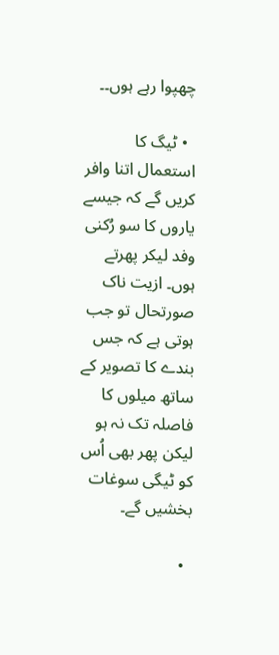چھپوا رہے ہوں۔۔

  • ٹیگ کا استعمال اتنا وافر کریں گے کہ جیسے یاروں کا سو رُکنی وفد لیکر پھرتے ہوں۔ ازیت ناک صورتحال تو جب ہوتی ہے کہ جس بندے کا تصویر کے ساتھ میلوں کا فاصلہ تک نہ ہو لیکن پھر بھی اُس کو ٹیگی سوغات بخشیں گے۔

  •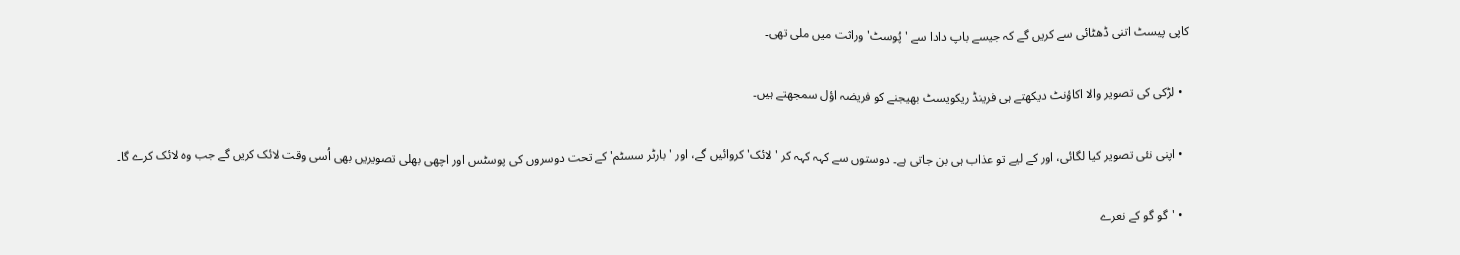کاپی پیسٹ اتنی ڈھٹائی سے کریں گے کہ جیسے باپ دادا سے 'پُوسٹ' وراثت میں ملی تھی۔

  • لڑکی کی تصویر والا اکاؤنٹ دیکھتے ہی فرینڈ ریکویسٹ بھیجنے کو فریضہ اؤل سمجھتے ہیں۔

  • اپنی نئی تصویر کیا لگائی، اور کے لیے تو عذاب ہی بن جاتی ہے۔ دوستوں سے کہہ کہہ کر 'لائک' کروائیں گے، اور 'بارٹر سسٹم' کے تحت دوسروں کی پوسٹس اور اچھی بھلی تصویریں بھی اُسی وقت لائک کریں گے جب وہ لائک کرے گا۔

  • 'گو گو کے نعرے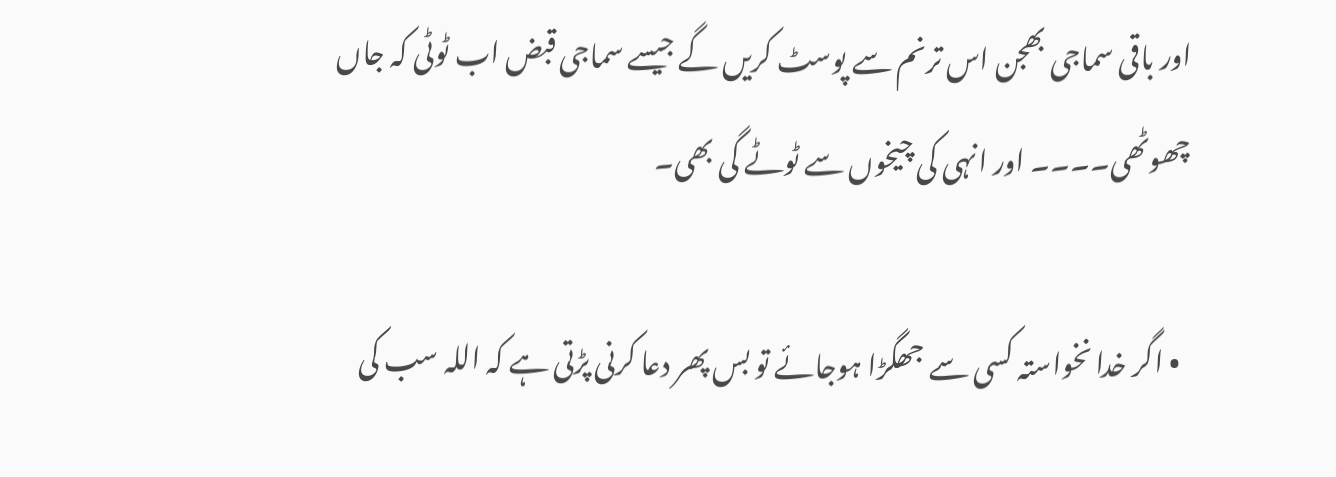اور باقی سماجی بھجن اس ترنم سے پوسٹ کریں گے جیسے سماجی قبض اب ٹوٹی کہ جاں چھوٹھی۔۔۔۔ اور انہی کی چیخوں سے ٹوٹے گی بھی۔

  • اگر خدا نخواستہ کسی سے جھگڑا ہوجائے تو بس پھر دعا کرنی پڑتی ہے کہ اللہ سب کی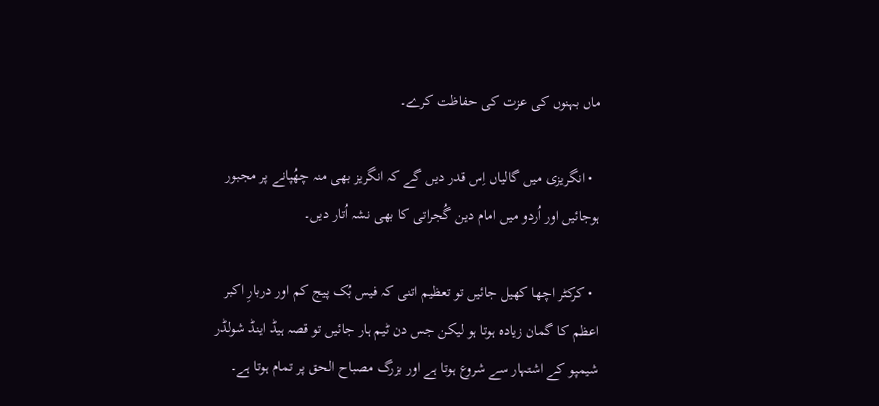ماں بہنوں کی عزت کی حفاظت کرے۔

  • انگریزی میں گالیاں اِس قدر دیں گے کہ انگریز بھی منہ چھُپانے پر مجبور ہوجائیں اور اُردو میں امام دین گُجراتی کا بھی نشہ اُتار دیں۔

  • کرکٹر اچھا کھیل جائیں تو تعظیم اتنی کہ فیس بُک پیج کم اور دربارِ اکبر اعظم کا گمان زیادہ ہوتا ہو لیکن جس دن ٹیم ہار جائیں تو قصہ ہیڈ اینڈ شولڈر شیمپو کے اشتہار سے شروع ہوتا ہے اور بزرگ مصباح الحق پر تمام ہوتا ہے۔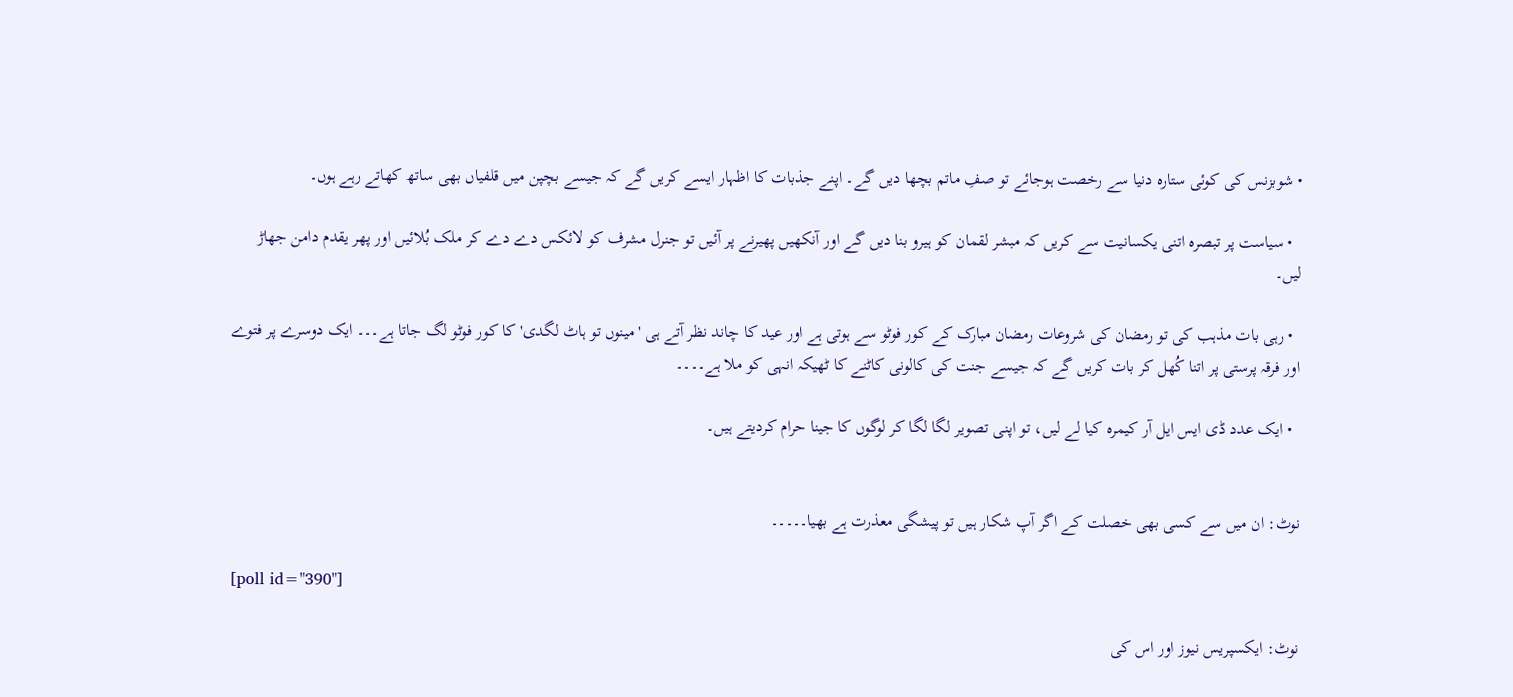• شوبزنس کی کوئی ستارہ دنیا سے رخصت ہوجائے تو صفِ ماتم بچھا دیں گے۔ اپنے جذبات کا اظہار ایسے کریں گے کہ جیسے بچپن میں قلفیاں بھی ساتھ کھاتے رہے ہوں۔

  • سیاست پر تبصرہ اتنی یکسانیت سے کریں کہ مبشر لقمان کو ہیرو بنا دیں گے اور آنکھیں پھیرنے پر آئیں تو جنرل مشرف کو لائکس دے دے کر ملک بُلائیں اور پھر یقدم دامن جھاڑ لیں۔

  • رہی بات مذہب کی تو رمضان کی شروعات رمضان مبارک کے کور فوٹو سے ہوتی ہے اور عید کا چاند نظر آتے ہی 'مینوں تو ہاٹ لگدی' کا کور فوٹو لگ جاتا ہے۔۔۔ ایک دوسرے پر فتوے اور فرقہ پرستی پر اتنا کُھل کر بات کریں گے کہ جیسے جنت کی کالونی کاٹنے کا ٹھیکہ انہی کو ملا ہے۔۔۔۔

  • ایک عدد ڈی ایس ایل آر کیمرہ کیا لے لیں، تو اپنی تصویر لگا لگا کر لوگوں کا جینا حرام کردیتے ہیں۔


نوٹ: ان میں سے کسی بھی خصلت کے اگر آپ شکار ہیں تو پیشگی معذرت ہے بھیا۔۔۔۔۔

[poll id="390"]

نوٹ: ایکسپریس نیوز اور اس کی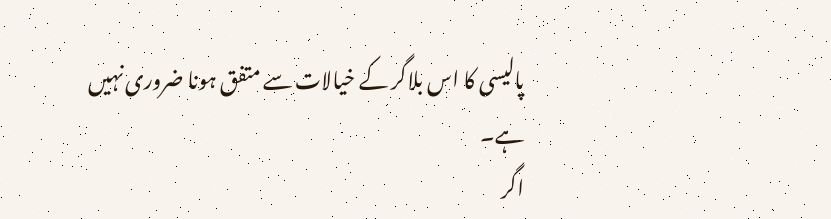پالیسی کا اس بلاگر کے خیالات سے متفق ہونا ضروری نہیں ہے۔
اگر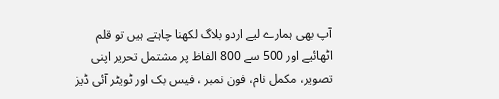آپ بھی ہمارے لیے اردو بلاگ لکھنا چاہتے ہیں تو قلم اٹھائیے اور 500 سے 800 الفاظ پر مشتمل تحریر اپنی تصویر، مکمل نام، فون نمبر ، فیس بک اور ٹویٹر آئی ڈیز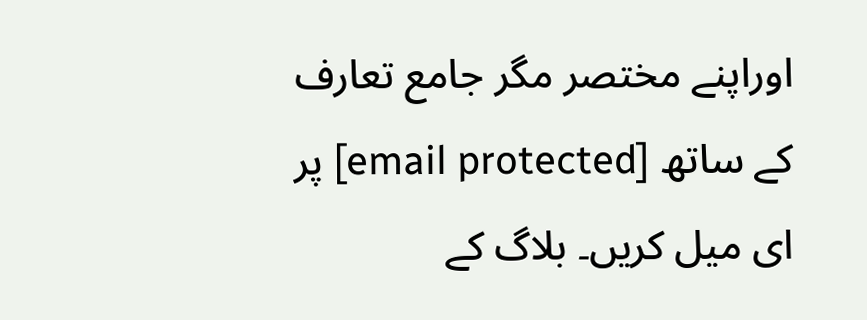اوراپنے مختصر مگر جامع تعارف کے ساتھ [email protected] پر ای میل کریں۔ بلاگ کے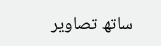ساتھ تصاویر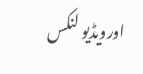اورویڈیو لنکس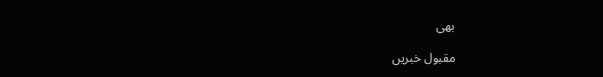بھی

مقبول خبریں